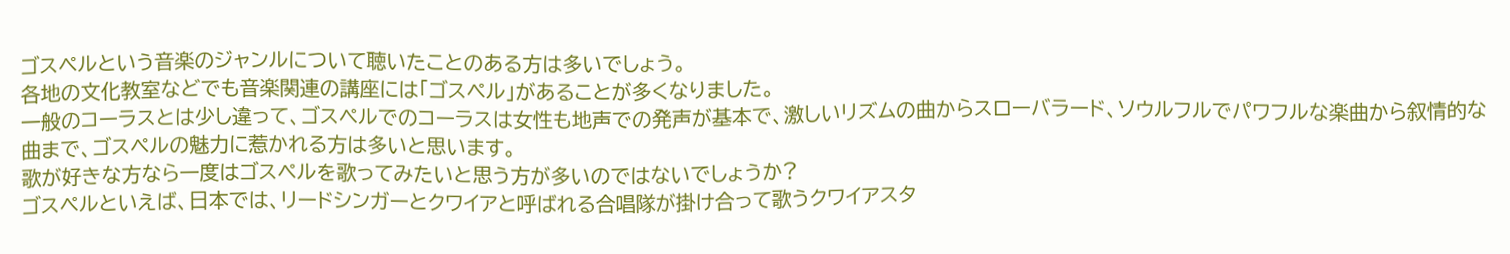ゴスペルという音楽のジャンルについて聴いたことのある方は多いでしょう。
各地の文化教室などでも音楽関連の講座には「ゴスペル」があることが多くなりました。
一般のコーラスとは少し違って、ゴスペルでのコーラスは女性も地声での発声が基本で、激しいリズムの曲からスローバラード、ソウルフルでパワフルな楽曲から叙情的な曲まで、ゴスペルの魅力に惹かれる方は多いと思います。
歌が好きな方なら一度はゴスペルを歌ってみたいと思う方が多いのではないでしょうか?
ゴスペルといえば、日本では、リードシンガーとクワイアと呼ばれる合唱隊が掛け合って歌うクワイアスタ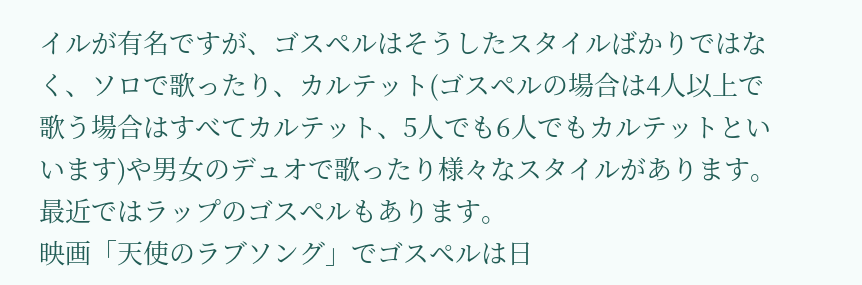イルが有名ですが、ゴスペルはそうしたスタイルばかりではなく、ソロで歌ったり、カルテット(ゴスペルの場合は4人以上で歌う場合はすべてカルテット、5人でも6人でもカルテットといいます)や男女のデュオで歌ったり様々なスタイルがあります。
最近ではラップのゴスペルもあります。
映画「天使のラブソング」でゴスペルは日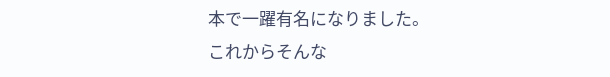本で一躍有名になりました。
これからそんな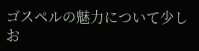ゴスペルの魅力について少しお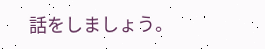話をしましょう。